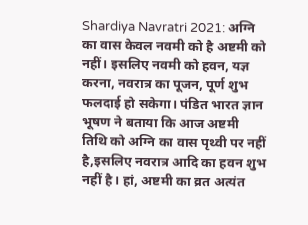Shardiya Navratri 2021: अग्नि का वास केवल नवमी को है अष्टमी को नहीं। इसलिए नवमी को हवन, यज्ञ करना, नवरात्र का पूजन, पूर्ण शुभ फलदाई हो सकेगा। पंडित भारत ज्ञान भूषण ने बताया कि आज अष्टमी तिथि को अग्नि का वास पृथ्वी पर नहीं है,इसलिए नवरात्र आदि का हवन शुभ नहीं है। हां, अष्टमी का व्रत अत्यंत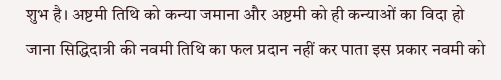शुभ है। अष्टमी तिथि को कन्या जमाना और अष्टमी को ही कन्याओं का विदा हो जाना सिद्धिदात्री की नवमी तिथि का फल प्रदान नहीं कर पाता इस प्रकार नवमी को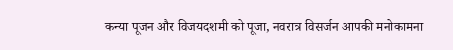कन्या पूजन और विजयदशमी को पूजा, नवरात्र विसर्जन आपकी मनोकामना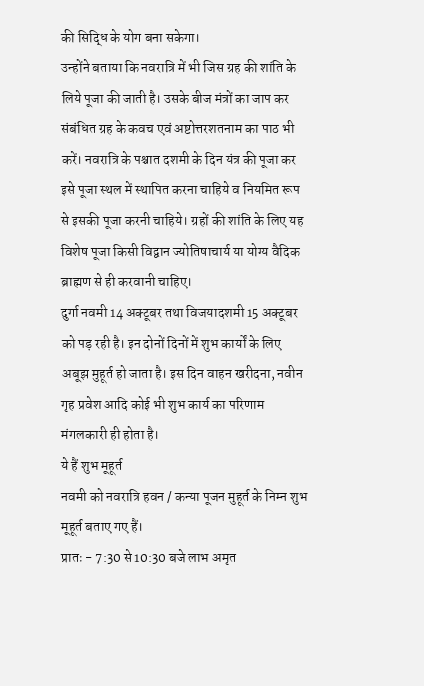की सिद्धि के योग बना सकेगा।
उन्होंने बताया कि नवरात्रि में भी जिस ग्रह की शांति के लिये पूजा की जाती है। उसके बीज मंत्रों का जाप कर संबंधित ग्रह के कवच एवं अष्टोत्तरशतनाम का पाठ भी करें। नवरात्रि के पश्चात दशमी के दिन यंत्र की पूजा कर इसे पूजा स्थल में स्थापित करना चाहिये व नियमित रूप से इसकी पूजा करनी चाहिये। ग्रहों की शांति के लिए यह विशेष पूजा किसी विद्वान ज्योतिषाचार्य या योग्य वैदिक ब्राह्मण से ही करवानी चाहिए।
दुर्गा नवमी 14 अक्टूबर तथा विजयादशमी 15 अक्टूबर को पड़ रही है। इन दोनों दिनों में शुभ कार्यों के लिए अबूझ मुहूर्त हो जाता है। इस दिन वाहन खरीदना, नवीन गृह प्रवेश आदि कोई भी शुभ कार्य का परिणाम मंगलकारी ही होता है।
ये हैं शुभ मूहूर्त
नवमी को नवरात्रि हवन / कन्या पूजन मुहूर्त के निम्न शुभ मूहूर्त बताए गए हैं।
प्रातः - 7:30 से 10:30 बजे लाभ अमृत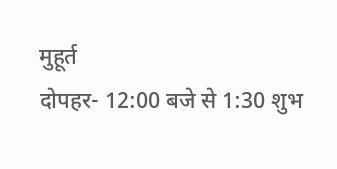मुहूर्त
दोपहर- 12:00 बजे से 1:30 शुभ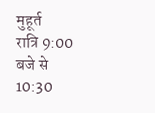मुहूर्त
रात्रि 9:00 बजे से 10:30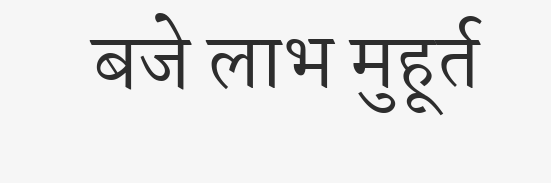बजे लाभ मुहूर्त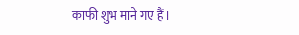काफी शुभ माने गए हैं।